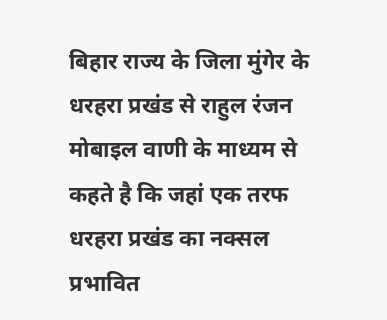बिहार राज्य के जिला मुंगेर के धरहरा प्रखंड से राहुल रंजन मोबाइल वाणी के माध्यम से कहते है कि जहां एक तरफ धरहरा प्रखंड का नक्सल प्रभावित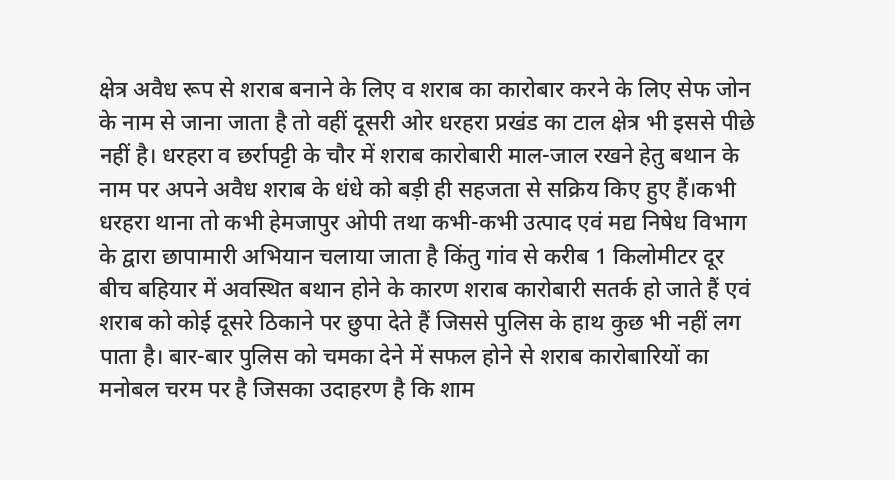क्षेत्र अवैध रूप से शराब बनाने के लिए व शराब का कारोबार करने के लिए सेफ जोन के नाम से जाना जाता है तो वहीं दूसरी ओर धरहरा प्रखंड का टाल क्षेत्र भी इससे पीछे नहीं है। धरहरा व छर्रापट्टी के चौर में शराब कारोबारी माल-जाल रखने हेतु बथान के नाम पर अपने अवैध शराब के धंधे को बड़ी ही सहजता से सक्रिय किए हुए हैं।कभी धरहरा थाना तो कभी हेमजापुर ओपी तथा कभी-कभी उत्पाद एवं मद्य निषेध विभाग के द्वारा छापामारी अभियान चलाया जाता है किंतु गांव से करीब 1 किलोमीटर दूर बीच बहियार में अवस्थित बथान होने के कारण शराब कारोबारी सतर्क हो जाते हैं एवं शराब को कोई दूसरे ठिकाने पर छुपा देते हैं जिससे पुलिस के हाथ कुछ भी नहीं लग पाता है। बार-बार पुलिस को चमका देने में सफल होने से शराब कारोबारियों का मनोबल चरम पर है जिसका उदाहरण है कि शाम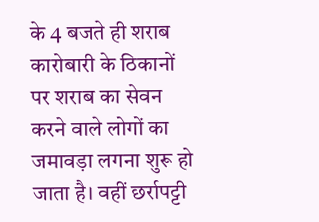के 4 बजते ही शराब कारोबारी के ठिकानों पर शराब का सेवन करने वाले लोगों का जमावड़ा लगना शुरू हो जाता है। वहीं छर्रापट्टी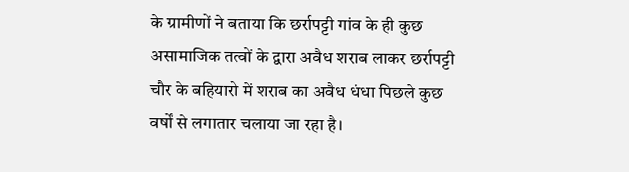के ग्रामीणों ने बताया कि छर्रापट्टी गांव के ही कुछ असामाजिक तत्वों के द्वारा अवैध शराब लाकर छर्रापट्टी चौर के बहियारो में शराब का अवैध धंधा पिछले कुछ वर्षों से लगातार चलाया जा रहा है।